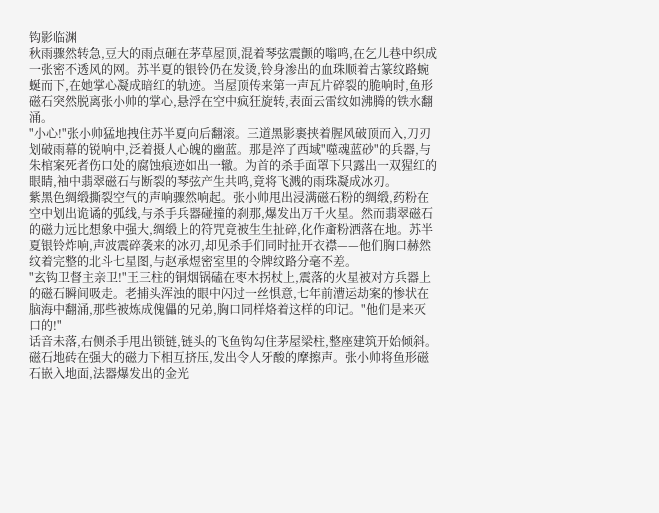钩影临渊
秋雨骤然转急,豆大的雨点砸在茅草屋顶,混着琴弦震颤的嗡鸣,在乞儿巷中织成一张密不透风的网。苏半夏的银铃仍在发烫,铃身渗出的血珠顺着古篆纹路蜿蜒而下,在她掌心凝成暗红的轨迹。当屋顶传来第一声瓦片碎裂的脆响时,鱼形磁石突然脱离张小帅的掌心,悬浮在空中疯狂旋转,表面云雷纹如沸腾的铁水翻涌。
"小心!"张小帅猛地拽住苏半夏向后翻滚。三道黑影裹挟着腥风破顶而入,刀刃划破雨幕的锐响中,泛着摄人心魄的幽蓝。那是淬了西域"噬魂蓝砂"的兵器,与朱棺案死者伤口处的腐蚀痕迹如出一辙。为首的杀手面罩下只露出一双猩红的眼睛,袖中翡翠磁石与断裂的琴弦产生共鸣,竟将飞溅的雨珠凝成冰刃。
紫黑色绸缎撕裂空气的声响骤然响起。张小帅甩出浸满磁石粉的绸缎,药粉在空中划出诡谲的弧线,与杀手兵器碰撞的刹那,爆发出万千火星。然而翡翠磁石的磁力远比想象中强大,绸缎上的符咒竟被生生扯碎,化作齑粉洒落在地。苏半夏银铃炸响,声波震碎袭来的冰刃,却见杀手们同时扯开衣襟——他们胸口赫然纹着完整的北斗七星图,与赵承煜密室里的令牌纹路分毫不差。
"玄钩卫督主亲卫!"王三柱的铜烟锅磕在枣木拐杖上,震落的火星被对方兵器上的磁石瞬间吸走。老捕头浑浊的眼中闪过一丝惧意,七年前漕运劫案的惨状在脑海中翻涌,那些被炼成傀儡的兄弟,胸口同样烙着这样的印记。"他们是来灭口的!"
话音未落,右侧杀手甩出锁链,链头的飞鱼钩勾住茅屋梁柱,整座建筑开始倾斜。磁石地砖在强大的磁力下相互挤压,发出令人牙酸的摩擦声。张小帅将鱼形磁石嵌入地面,法器爆发出的金光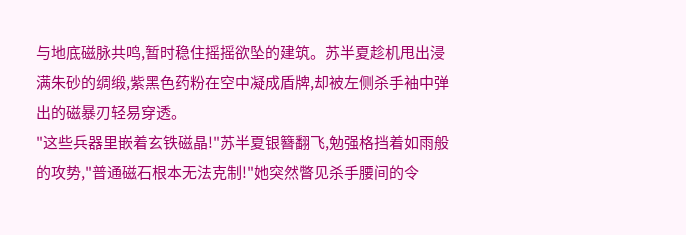与地底磁脉共鸣,暂时稳住摇摇欲坠的建筑。苏半夏趁机甩出浸满朱砂的绸缎,紫黑色药粉在空中凝成盾牌,却被左侧杀手袖中弹出的磁暴刃轻易穿透。
"这些兵器里嵌着玄铁磁晶!"苏半夏银簪翻飞,勉强格挡着如雨般的攻势,"普通磁石根本无法克制!"她突然瞥见杀手腰间的令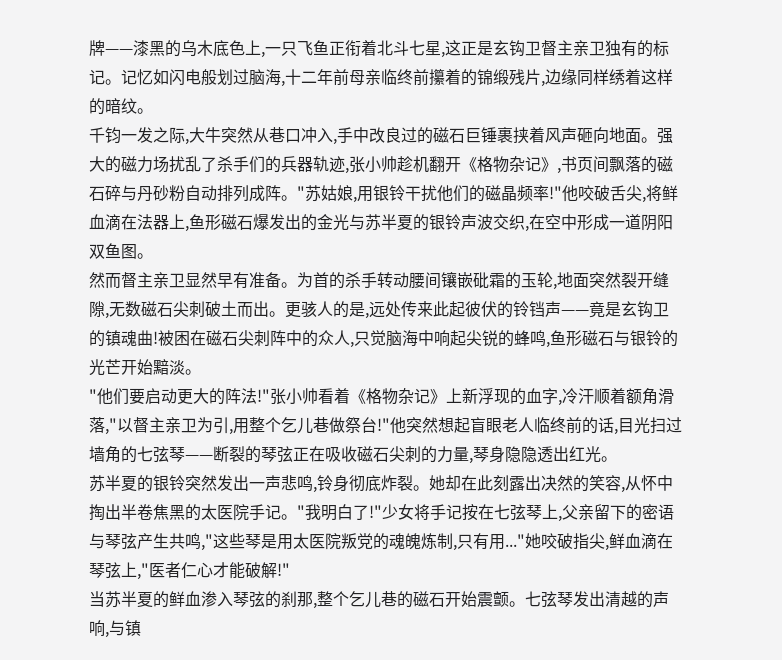牌——漆黑的乌木底色上,一只飞鱼正衔着北斗七星,这正是玄钩卫督主亲卫独有的标记。记忆如闪电般划过脑海,十二年前母亲临终前攥着的锦缎残片,边缘同样绣着这样的暗纹。
千钧一发之际,大牛突然从巷口冲入,手中改良过的磁石巨锤裹挟着风声砸向地面。强大的磁力场扰乱了杀手们的兵器轨迹,张小帅趁机翻开《格物杂记》,书页间飘落的磁石碎与丹砂粉自动排列成阵。"苏姑娘,用银铃干扰他们的磁晶频率!"他咬破舌尖,将鲜血滴在法器上,鱼形磁石爆发出的金光与苏半夏的银铃声波交织,在空中形成一道阴阳双鱼图。
然而督主亲卫显然早有准备。为首的杀手转动腰间镶嵌砒霜的玉轮,地面突然裂开缝隙,无数磁石尖刺破土而出。更骇人的是,远处传来此起彼伏的铃铛声——竟是玄钩卫的镇魂曲!被困在磁石尖刺阵中的众人,只觉脑海中响起尖锐的蜂鸣,鱼形磁石与银铃的光芒开始黯淡。
"他们要启动更大的阵法!"张小帅看着《格物杂记》上新浮现的血字,冷汗顺着额角滑落,"以督主亲卫为引,用整个乞儿巷做祭台!"他突然想起盲眼老人临终前的话,目光扫过墙角的七弦琴——断裂的琴弦正在吸收磁石尖刺的力量,琴身隐隐透出红光。
苏半夏的银铃突然发出一声悲鸣,铃身彻底炸裂。她却在此刻露出决然的笑容,从怀中掏出半卷焦黑的太医院手记。"我明白了!"少女将手记按在七弦琴上,父亲留下的密语与琴弦产生共鸣,"这些琴是用太医院叛党的魂魄炼制,只有用..."她咬破指尖,鲜血滴在琴弦上,"医者仁心才能破解!"
当苏半夏的鲜血渗入琴弦的刹那,整个乞儿巷的磁石开始震颤。七弦琴发出清越的声响,与镇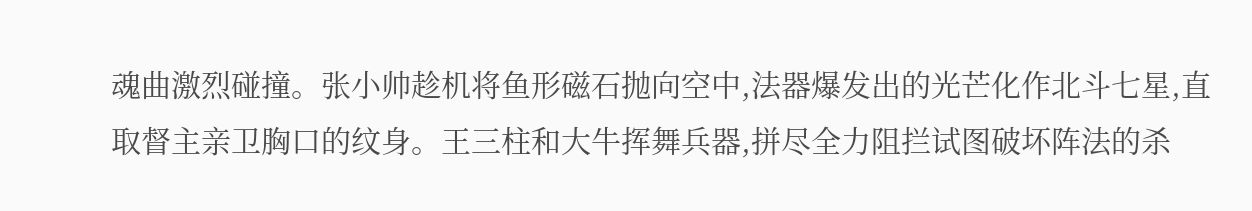魂曲激烈碰撞。张小帅趁机将鱼形磁石抛向空中,法器爆发出的光芒化作北斗七星,直取督主亲卫胸口的纹身。王三柱和大牛挥舞兵器,拼尽全力阻拦试图破坏阵法的杀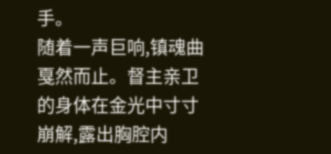手。
随着一声巨响,镇魂曲戛然而止。督主亲卫的身体在金光中寸寸崩解,露出胸腔内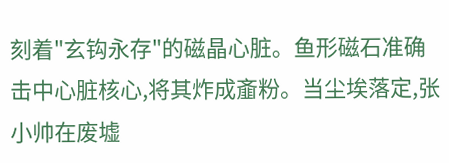刻着"玄钩永存"的磁晶心脏。鱼形磁石准确击中心脏核心,将其炸成齑粉。当尘埃落定,张小帅在废墟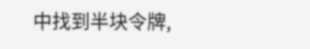中找到半块令牌,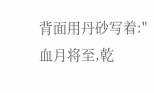背面用丹砂写着:"血月将至,乾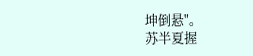坤倒悬"。
苏半夏握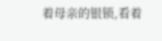着母亲的银锁,看着